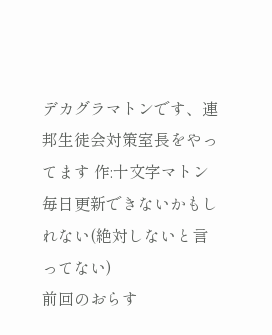デカグラマトンです、連邦生徒会対策室長をやってます 作:十文字マトン
毎日更新できないかもしれない(絶対しないと言ってない)
前回のおらす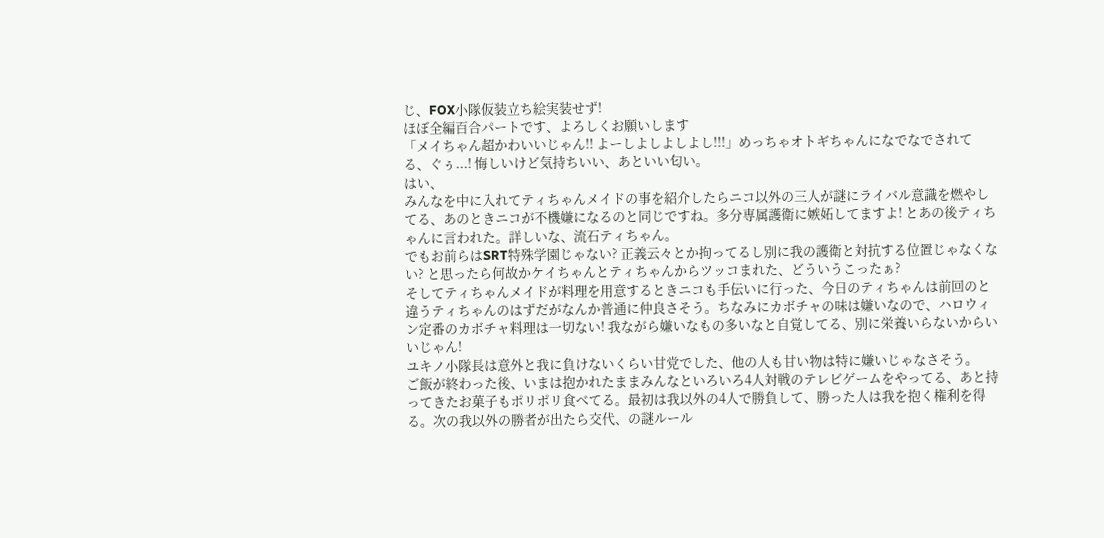じ、FOX小隊仮装立ち絵実装せず!
ほぼ全編百合パートです、よろしくお願いします
「メイちゃん超かわいいじゃん!! よーしよしよしよし!!!」めっちゃオトギちゃんになでなでされてる、ぐぅ...! 悔しいけど気持ちいい、あといい匂い。
はい、
みんなを中に入れてティちゃんメイドの事を紹介したらニコ以外の三人が謎にライバル意識を燃やしてる、あのときニコが不機嫌になるのと同じですね。多分専属護衛に嫉妬してますよ! とあの後ティちゃんに言われた。詳しいな、流石ティちゃん。
でもお前らはSRT特殊学園じゃない? 正義云々とか拘ってるし別に我の護衛と対抗する位置じゃなくない? と思ったら何故かケイちゃんとティちゃんからツッコまれた、どういうこったぁ?
そしてティちゃんメイドが料理を用意するときニコも手伝いに行った、今日のティちゃんは前回のと違うティちゃんのはずだがなんか普通に仲良さそう。ちなみにカボチャの味は嫌いなので、ハロウィン定番のカボチャ料理は一切ない! 我ながら嫌いなもの多いなと自覚してる、別に栄養いらないからいいじゃん!
ユキノ小隊長は意外と我に負けないくらい甘党でした、他の人も甘い物は特に嫌いじゃなさそう。
ご飯が終わった後、いまは抱かれたままみんなといろいろ4人対戦のテレビゲームをやってる、あと持ってきたお菓子もポリポリ食べてる。最初は我以外の4人で勝負して、勝った人は我を抱く権利を得る。次の我以外の勝者が出たら交代、の謎ルール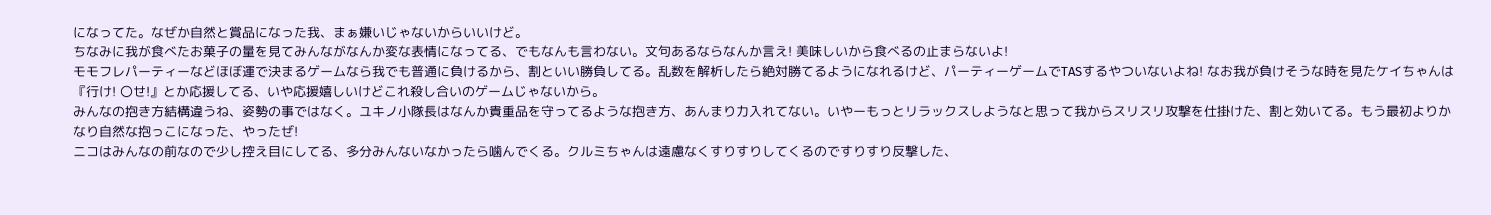になってた。なぜか自然と賞品になった我、まぁ嫌いじゃないからいいけど。
ちなみに我が食べたお菓子の量を見てみんながなんか変な表情になってる、でもなんも言わない。文句あるならなんか言え! 美味しいから食べるの止まらないよ!
モモフレパーティーなどほぼ運で決まるゲームなら我でも普通に負けるから、割といい勝負してる。乱数を解析したら絶対勝てるようになれるけど、パーティーゲームでTASするやついないよね! なお我が負けそうな時を見たケイちゃんは『行け! 〇せ!』とか応援してる、いや応援嬉しいけどこれ殺し合いのゲームじゃないから。
みんなの抱き方結構違うね、姿勢の事ではなく。ユキノ小隊長はなんか貴重品を守ってるような抱き方、あんまり力入れてない。いやーもっとリラックスしようなと思って我からスリスリ攻撃を仕掛けた、割と効いてる。もう最初よりかなり自然な抱っこになった、やったぜ!
ニコはみんなの前なので少し控え目にしてる、多分みんないなかったら噛んでくる。クルミちゃんは遠慮なくすりすりしてくるのですりすり反撃した、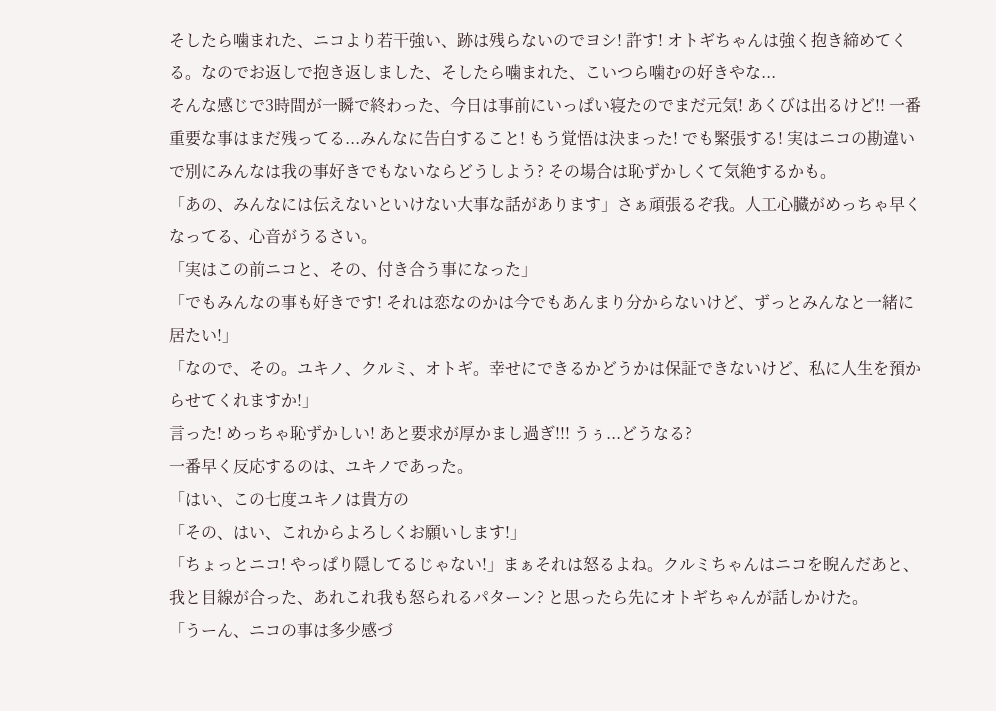そしたら噛まれた、ニコより若干強い、跡は残らないのでヨシ! 許す! オトギちゃんは強く抱き締めてくる。なのでお返しで抱き返しました、そしたら噛まれた、こいつら噛むの好きやな...
そんな感じで3時間が一瞬で終わった、今日は事前にいっぱい寝たのでまだ元気! あくびは出るけど!! 一番重要な事はまだ残ってる...みんなに告白すること! もう覚悟は決まった! でも緊張する! 実はニコの勘違いで別にみんなは我の事好きでもないならどうしよう? その場合は恥ずかしくて気絶するかも。
「あの、みんなには伝えないといけない大事な話があります」さぁ頑張るぞ我。人工心臓がめっちゃ早くなってる、心音がうるさい。
「実はこの前ニコと、その、付き合う事になった」
「でもみんなの事も好きです! それは恋なのかは今でもあんまり分からないけど、ずっとみんなと一緒に居たい!」
「なので、その。ユキノ、クルミ、オトギ。幸せにできるかどうかは保証できないけど、私に人生を預からせてくれますか!」
言った! めっちゃ恥ずかしい! あと要求が厚かまし過ぎ!!! うぅ...どうなる?
一番早く反応するのは、ユキノであった。
「はい、この七度ユキノは貴方の
「その、はい、これからよろしくお願いします!」
「ちょっとニコ! やっぱり隠してるじゃない!」まぁそれは怒るよね。クルミちゃんはニコを睨んだあと、我と目線が合った、あれこれ我も怒られるパターン? と思ったら先にオトギちゃんが話しかけた。
「うーん、ニコの事は多少感づ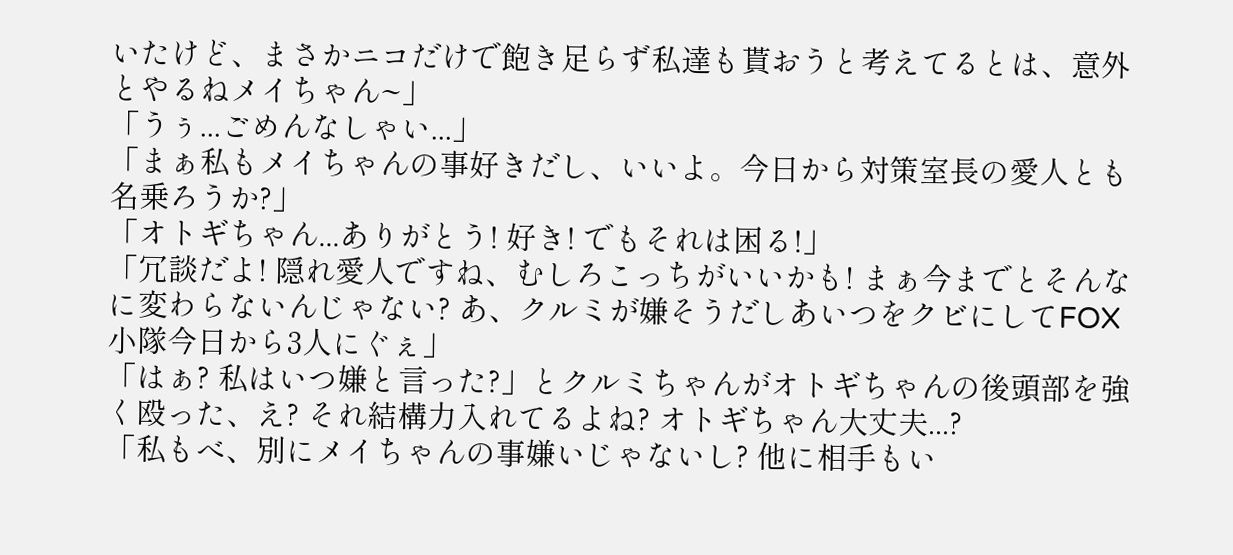いたけど、まさかニコだけで飽き足らず私達も貰おうと考えてるとは、意外とやるねメイちゃん~」
「うぅ...ごめんなしゃい...」
「まぁ私もメイちゃんの事好きだし、いいよ。今日から対策室長の愛人とも名乗ろうか?」
「オトギちゃん...ありがとう! 好き! でもそれは困る!」
「冗談だよ! 隠れ愛人ですね、むしろこっちがいいかも! まぁ今までとそんなに変わらないんじゃない? あ、クルミが嫌そうだしあいつをクビにしてFOX小隊今日から3人にぐぇ」
「はぁ? 私はいつ嫌と言った?」とクルミちゃんがオトギちゃんの後頭部を強く殴った、え? それ結構力入れてるよね? オトギちゃん大丈夫...?
「私もべ、別にメイちゃんの事嫌いじゃないし? 他に相手もい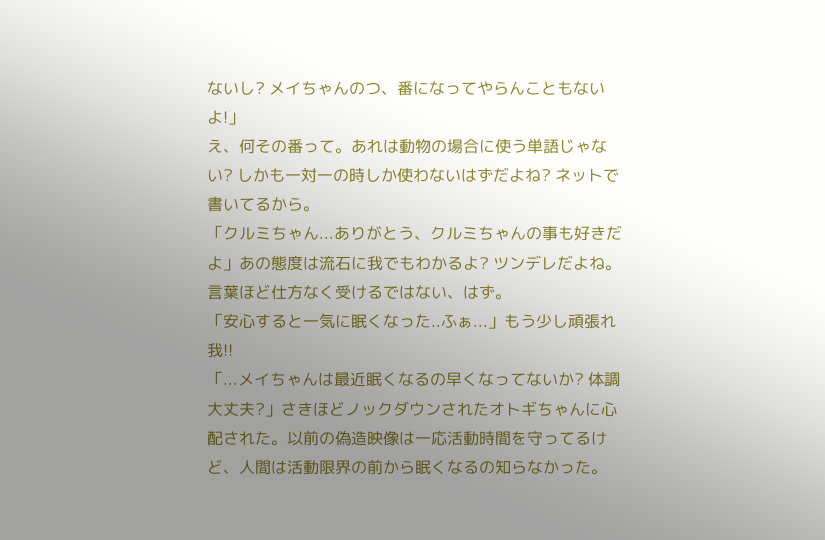ないし? メイちゃんのつ、番になってやらんこともないよ!」
え、何その番って。あれは動物の場合に使う単語じゃない? しかも一対一の時しか使わないはずだよね? ネットで書いてるから。
「クルミちゃん...ありがとう、クルミちゃんの事も好きだよ」あの態度は流石に我でもわかるよ? ツンデレだよね。言葉ほど仕方なく受けるではない、はず。
「安心すると一気に眠くなった..ふぁ...」もう少し頑張れ我!!
「...メイちゃんは最近眠くなるの早くなってないか? 体調大丈夫?」さきほどノックダウンされたオトギちゃんに心配された。以前の偽造映像は一応活動時間を守ってるけど、人間は活動限界の前から眠くなるの知らなかった。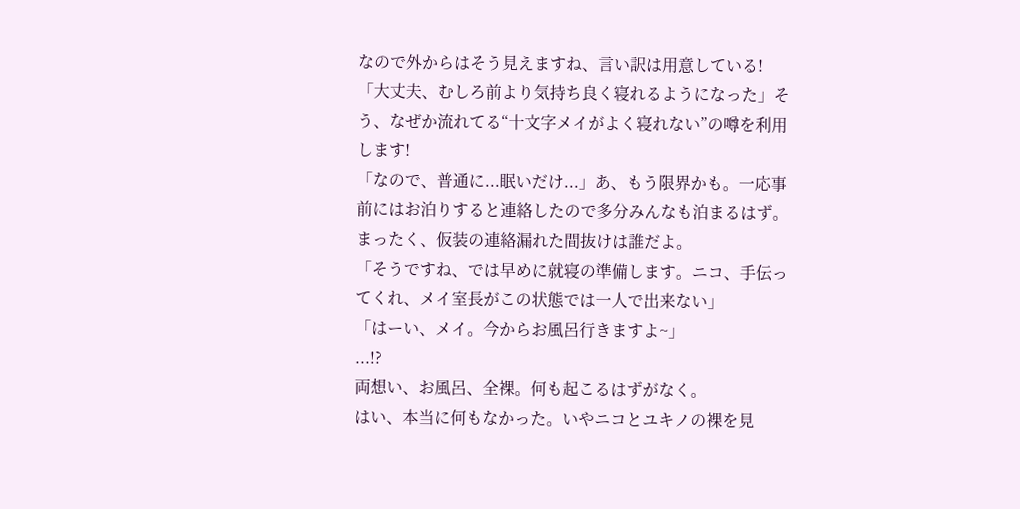なので外からはそう見えますね、言い訳は用意している!
「大丈夫、むしろ前より気持ち良く寝れるようになった」そう、なぜか流れてる“十文字メイがよく寝れない”の噂を利用します!
「なので、普通に...眠いだけ...」あ、もう限界かも。一応事前にはお泊りすると連絡したので多分みんなも泊まるはず。まったく、仮装の連絡漏れた間抜けは誰だよ。
「そうですね、では早めに就寝の準備します。ニコ、手伝ってくれ、メイ室長がこの状態では一人で出来ない」
「はーい、メイ。今からお風呂行きますよ~」
...!?
両想い、お風呂、全裸。何も起こるはずがなく。
はい、本当に何もなかった。いやニコとユキノの裸を見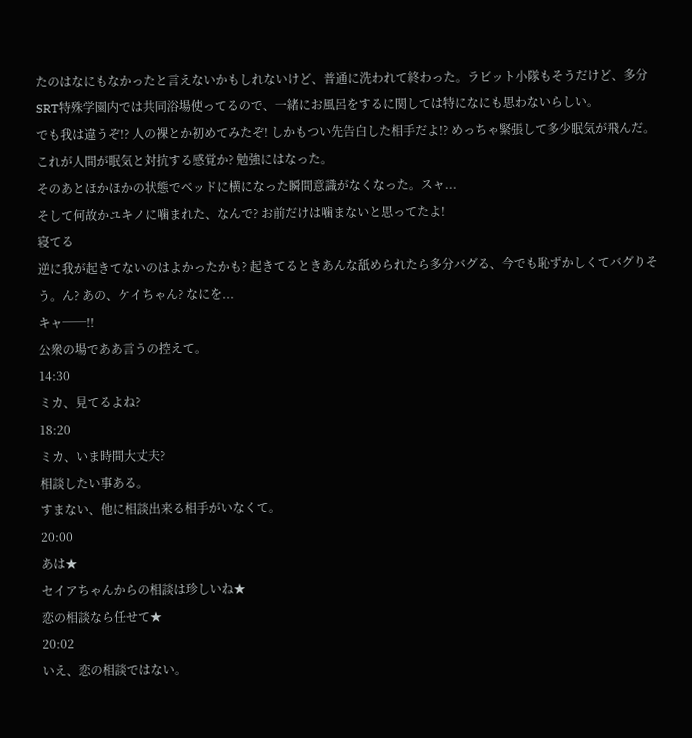たのはなにもなかったと言えないかもしれないけど、普通に洗われて終わった。ラビット小隊もそうだけど、多分SRT特殊学園内では共同浴場使ってるので、一緒にお風呂をするに関しては特になにも思わないらしい。
でも我は違うぞ!? 人の裸とか初めてみたぞ! しかもつい先告白した相手だよ!? めっちゃ緊張して多少眠気が飛んだ。これが人間が眠気と対抗する感覚か? 勉強にはなった。
そのあとほかほかの状態でベッドに横になった瞬間意識がなくなった。スャ...
そして何故かユキノに噛まれた、なんで? お前だけは噛まないと思ってたよ!
寝てる
逆に我が起きてないのはよかったかも? 起きてるときあんな舐められたら多分バグる、今でも恥ずかしくてバグりそう。ん? あの、ケイちゃん? なにを...
キャ──!!
公衆の場でああ言うの控えて。
14:30
ミカ、見てるよね?
18:20
ミカ、いま時間大丈夫?
相談したい事ある。
すまない、他に相談出来る相手がいなくて。
20:00
あは★
セイアちゃんからの相談は珍しいね★
恋の相談なら任せて★
20:02
いえ、恋の相談ではない。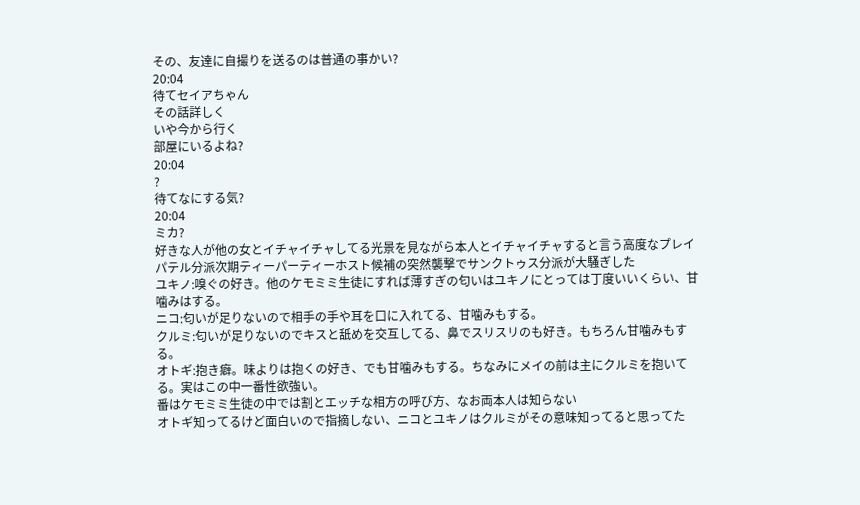その、友達に自撮りを送るのは普通の事かい?
20:04
待てセイアちゃん
その話詳しく
いや今から行く
部屋にいるよね?
20:04
?
待てなにする気?
20:04
ミカ?
好きな人が他の女とイチャイチャしてる光景を見ながら本人とイチャイチャすると言う高度なプレイ
パテル分派次期ティーパーティーホスト候補の突然襲撃でサンクトゥス分派が大騒ぎした
ユキノ:嗅ぐの好き。他のケモミミ生徒にすれば薄すぎの匂いはユキノにとっては丁度いいくらい、甘噛みはする。
ニコ:匂いが足りないので相手の手や耳を口に入れてる、甘噛みもする。
クルミ:匂いが足りないのでキスと舐めを交互してる、鼻でスリスリのも好き。もちろん甘噛みもする。
オトギ:抱き癖。味よりは抱くの好き、でも甘噛みもする。ちなみにメイの前は主にクルミを抱いてる。実はこの中一番性欲強い。
番はケモミミ生徒の中では割とエッチな相方の呼び方、なお両本人は知らない
オトギ知ってるけど面白いので指摘しない、ニコとユキノはクルミがその意味知ってると思ってた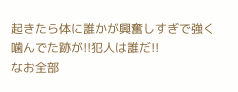起きたら体に誰かが興奮しすぎで強く噛んでた跡が!!犯人は誰だ!!
なお全部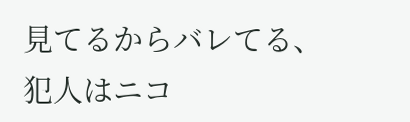見てるからバレてる、犯人はニコ